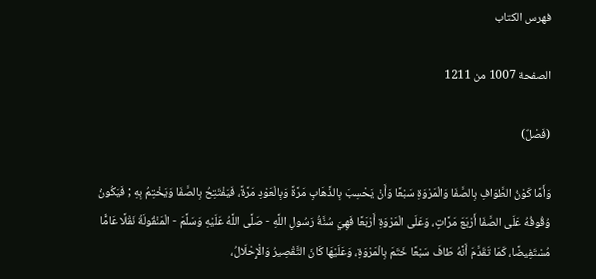فهرس الكتاب

الصفحة 1007 من 1211

(فَصْلٌ)

وَأَمَّا كَوْنُ الطَّوَافِ بِالصَّفَا وَالْمَرْوَةِ سَبْعًا وَأَنْ يَحْسِبَ بِالذَّهَابِ مَرَّةً وَبِالْعَوْدِ مَرَّةً، فَيَفْتَتِحُ بِالصَّفَا وَيَخْتِمُ بِهِ ; فَيَكُونُ وُقُوفُهُ عَلَى الصَّفَا أَرْبَعَ مَرَّاتٍ، وَعَلَى الْمَرْوَةِ أَرْبَعًا فَهِيَ سُنَّةُ رَسُولِ اللَّهِ - صَلَّى اللَّهُ عَلَيْهِ وَسَلَّمَ - الْمَنْقُولَةُ نَقْلًا عَامًّا مُسْتَفِيضًا، كَمَا تَقَدَّمَ أَنَّهُ طَافَ سَبْعًا خَتَمَ بِالْمَرْوَةِ، وَعَلَيْهَا كَانَ التَّقْصِيرُ وَالْإِحْلَالُ،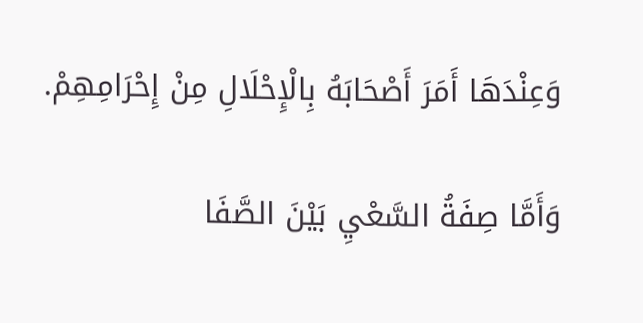وَعِنْدَهَا أَمَرَ أَصْحَابَهُ بِالْإِحْلَالِ مِنْ إِحْرَامِهِمْ.

وَأَمَّا صِفَةُ السَّعْيِ بَيْنَ الصَّفَا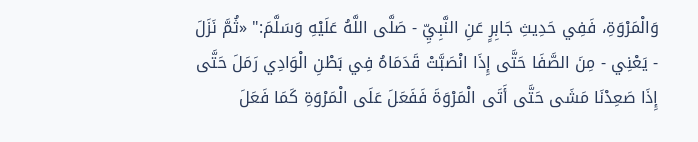وَالْمَرْوَةِ، فَفِي حَدِيثِ جَابِرٍ عَنِ النَّبِيِّ - صَلَّى اللَّهُ عَلَيْهِ وَسَلَّمَ:" «ثُمَّ نَزَلَ - يَعْنِي - مِنَ الصَّفَا حَتَّى إِذَا انْصَبَّتْ قَدَمَاهُ فِي بَطْنِ الْوَادِي رَمَلَ حَتَّى إِذَا صَعِدْنَا مَشَى حَتَّى أَتَى الْمَرْوَةَ فَفَعَلَ عَلَى الْمَرْوَةِ كَمَا فَعَلَ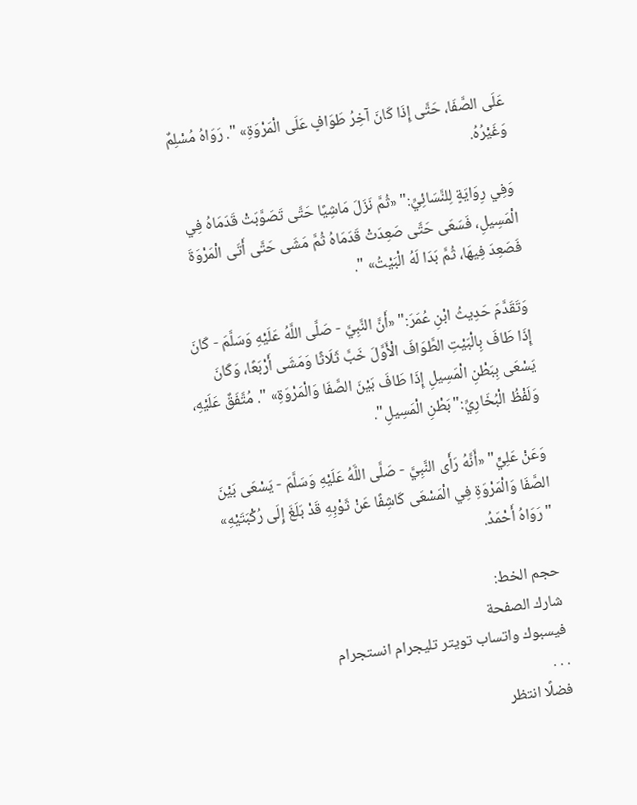عَلَى الصَّفَا، حَتَّى إِذَا كَانَ آخِرُ طَوَافٍ عَلَى الْمَرْوَةِ» ". رَوَاهُ مُسْلِمٌ وَغَيْرُهُ.

وَفِي رِوَايَةٍ لِلنَّسَائِيِّ:" «ثُمَّ نَزَلَ مَاشِيًا حَتَّى تَصَوَّبَتْ قَدَمَاهُ فِي الْمَسِيلِ، فَسَعَى حَتَّى صَعِدَتْ قَدَمَاهُ ثُمَّ مَشَى حَتَّى أَتَى الْمَرْوَةَ فَصَعِدَ فِيهَا، ثُمَّ بَدَا لَهُ الْبَيْتُ» ".

وَتَقَدَّمَ حَدِيثُ ابْنِ عُمَرَ:" «أَنَّ النَّبِيَّ - صَلَّى اللَّهُ عَلَيْهِ وَسَلَّمَ - كَانَ إِذَا طَافَ بِالْبَيْتِ الطَّوَافَ الْأَوَّلَ خَبَّ ثَلَاثًا وَمَشَى أَرْبَعًا، وَكَانَ يَسْعَى بِبَطْنِ الْمَسِيلِ إِذَا طَافَ بَيْنَ الصَّفَا وَالْمَرْوَةِ» ". مُتَّفَقٌ عَلَيْهِ، وَلَفْظُ الْبُخَارِيِّ:"بَطْنِ الْمَسِيلِ".

وَعَنْ عَلِيٍّ" «أَنَّهُ رَأَى النَّبِيَّ - صَلَّى اللَّهُ عَلَيْهِ وَسَلَّمَ - يَسْعَى بَيْنَ الصَّفَا وَالْمَرْوَةِ فِي الْمَسْعَى كَاشِفًا عَنْ ثَوْبِهِ قَدْ بَلَغَ إِلَى رُكْبَتَيْهِ» "رَوَاهُ أَحْمَدُ.

حجم الخط:
شارك الصفحة
فيسبوك واتساب تويتر تليجرام انستجرام
. . .
فضلًا انتظر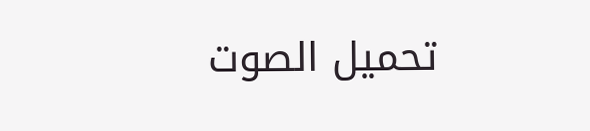تحميل الصوت